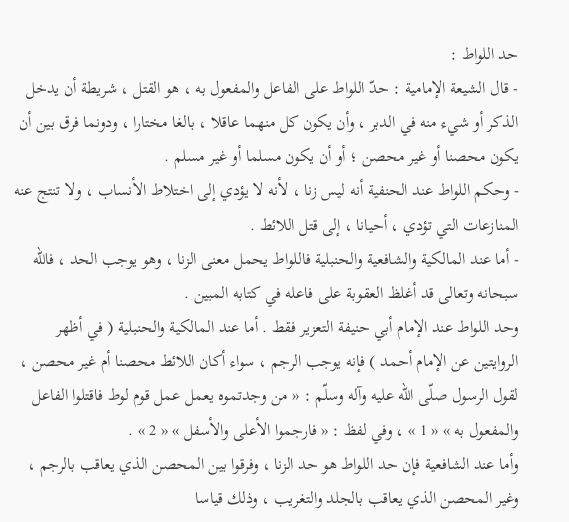حد اللواط :
- قال الشيعة الإمامية : حدّ اللواط على الفاعل والمفعول به ، هو القتل ، شريطة أن يدخل الذكر أو شيء منه في الدبر ، وأن يكون كل منهما عاقلا ، بالغا مختارا ، ودونما فرق بين أن يكون محصنا أو غير محصن ؛ أو أن يكون مسلما أو غير مسلم .
- وحكم اللواط عند الحنفية أنه ليس زنا ، لأنه لا يؤدي إلى اختلاط الأنساب ، ولا تنتج عنه المنازعات التي تؤدي ، أحيانا ، إلى قتل اللائط .
- أما عند المالكية والشافعية والحنبلية فاللواط يحمل معنى الزنا ، وهو يوجب الحد ، فاللّه سبحانه وتعالى قد أغلظ العقوبة على فاعله في كتابه المبين .
وحد اللواط عند الإمام أبي حنيفة التعزير فقط . أما عند المالكية والحنبلية ( في أظهر الروايتين عن الإمام أحمد ) فإنه يوجب الرجم ، سواء أكان اللائط محصنا أم غير محصن ، لقول الرسول صلّى اللّه عليه وآله وسلّم : « من وجدتموه يعمل عمل قوم لوط فاقتلوا الفاعل والمفعول به » « 1 » ، وفي لفظ : « فارجموا الأعلى والأسفل » « 2 » .
وأما عند الشافعية فإن حد اللواط هو حد الزنا ، وفرقوا بين المحصن الذي يعاقب بالرجم ، وغير المحصن الذي يعاقب بالجلد والتغريب ، وذلك قياسا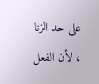على حد الزنا ، لأن الفعل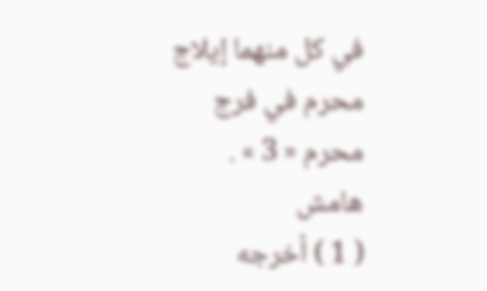في كل منهما إيلاج محرم في فرج محرم « 3 » .
هامش
( 1 ) أخرجه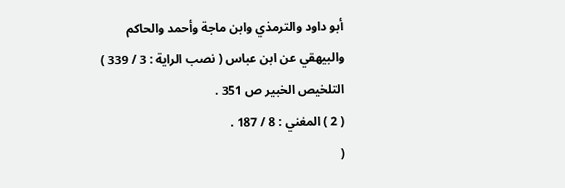أبو داود والترمذي وابن ماجة وأحمد والحاكم والبيهقي عن ابن عباس ( نصب الراية : 3 / 339 ) التلخيص الخبير ص 351 .
( 2 ) المغني : 8 / 187 .
(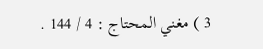3 ) مغني المحتاج : 4 / 144 .